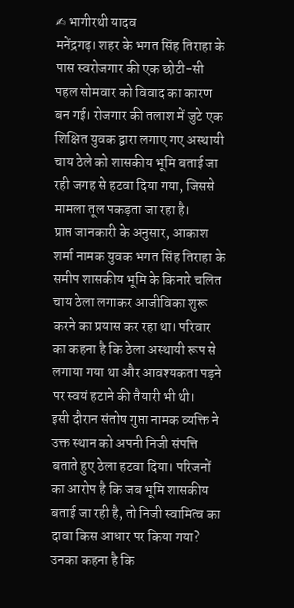✍ भागीरथी यादव
मनेंद्रगढ़। शहर के भगत सिंह तिराहा के पास स्वरोजगार की एक छोटी-सी पहल सोमवार को विवाद का कारण बन गई। रोजगार की तलाश में जुटे एक शिक्षित युवक द्वारा लगाए गए अस्थायी चाय ठेले को शासकीय भूमि बताई जा रही जगह से हटवा दिया गया, जिससे मामला तूल पकड़ता जा रहा है।
प्राप्त जानकारी के अनुसार, आकाश शर्मा नामक युवक भगत सिंह तिराहा के समीप शासकीय भूमि के किनारे चलित चाय ठेला लगाकर आजीविका शुरू करने का प्रयास कर रहा था। परिवार का कहना है कि ठेला अस्थायी रूप से लगाया गया था और आवश्यकता पड़ने पर स्वयं हटाने की तैयारी भी थी।
इसी दौरान संतोष गुप्ता नामक व्यक्ति ने उक्त स्थान को अपनी निजी संपत्ति बताते हुए ठेला हटवा दिया। परिजनों का आरोप है कि जब भूमि शासकीय बताई जा रही है, तो निजी स्वामित्व का दावा किस आधार पर किया गया? उनका कहना है कि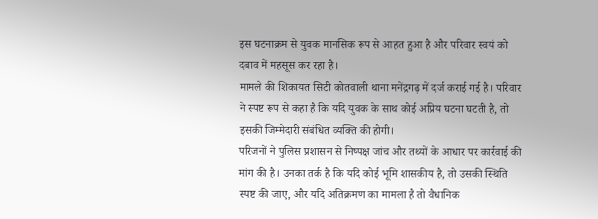इस घटनाक्रम से युवक मानसिक रूप से आहत हुआ है और परिवार स्वयं को दबाव में महसूस कर रहा है।
मामले की शिकायत सिटी कोतवाली थाना मनेंद्रगढ़ में दर्ज कराई गई है। परिवार ने स्पष्ट रूप से कहा है कि यदि युवक के साथ कोई अप्रिय घटना घटती है, तो इसकी जिम्मेदारी संबंधित व्यक्ति की होगी।
परिजनों ने पुलिस प्रशासन से निष्पक्ष जांच और तथ्यों के आधार पर कार्रवाई की मांग की है। उनका तर्क है कि यदि कोई भूमि शासकीय है, तो उसकी स्थिति स्पष्ट की जाए, और यदि अतिक्रमण का मामला है तो वैधानिक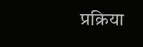प्रक्रिया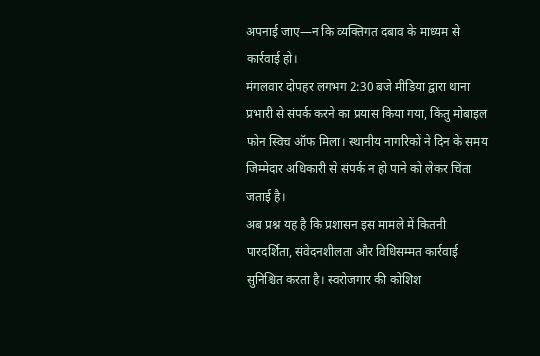अपनाई जाए—न कि व्यक्तिगत दबाव के माध्यम से कार्रवाई हो।
मंगलवार दोपहर लगभग 2:30 बजे मीडिया द्वारा थाना प्रभारी से संपर्क करने का प्रयास किया गया, किंतु मोबाइल फोन स्विच ऑफ मिला। स्थानीय नागरिकों ने दिन के समय जिम्मेदार अधिकारी से संपर्क न हो पाने को लेकर चिंता जताई है।
अब प्रश्न यह है कि प्रशासन इस मामले में कितनी पारदर्शिता, संवेदनशीलता और विधिसम्मत कार्रवाई सुनिश्चित करता है। स्वरोजगार की कोशिश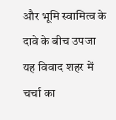और भूमि स्वामित्व के दावे के बीच उपजा यह विवाद शहर में चर्चा का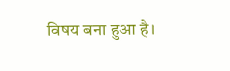विषय बना हुआ है।